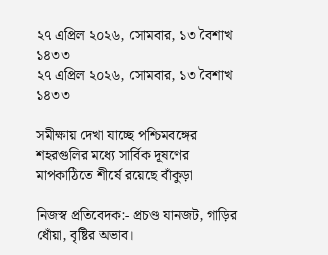২৭ এপ্রিল ২০২৬, সোমবার, ১৩ বৈশাখ ১৪৩৩
২৭ এপ্রিল ২০২৬, সোমবার, ১৩ বৈশাখ ১৪৩৩

সমীক্ষায় দেখা যাচ্ছে পশ্চিমবঙ্গের শহরগুলির মধ্যে সার্বিক দূষণের মাপকাঠিতে শীর্ষে রয়েছে বাঁকুড়া

নিজস্ব প্রতিবেদক:- প্রচণ্ড যানজট, গাড়ির ধোঁয়া, বৃষ্টির অভাব।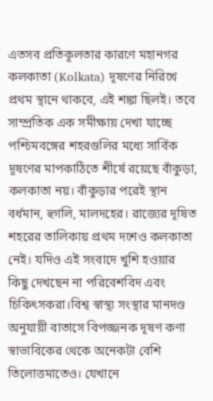এতসব প্রতিকূলতার কারণে মহানগর কলকাতা (Kolkata) দূষণের নিরিখে প্রথম স্থানে থাকবে, এই শঙ্কা ছিলই। তবে সাম্প্রতিক এক সমীক্ষায় দেখা যাচ্ছে পশ্চিমবঙ্গের শহরগুলির মধ্যে সার্বিক দূষণের মাপকাঠিতে শীর্ষে রয়েছে বাঁকুড়া, কলকাতা নয়। বাঁকুড়ার পরেই স্থান বর্ধমান, হুগলি, মালদহের। রাজ্যের দূষিত শহরের তালিকায় প্রথম দশেও কলকাতা নেই। যদিও এই সংবাদে খুশি হওয়ার কিছু দেখছেন না পরিবেশবিদ এবং চিকিৎসকরা।বিশ্ব স্বাস্থ্য সংস্থার মানদণ্ড অনুযায়ী বাতাসে বিপজ্জনক দূষণ কণা স্বাভাবিকের থেকে অনেকটা বেশি তিলোত্তমাতেও। যেখানে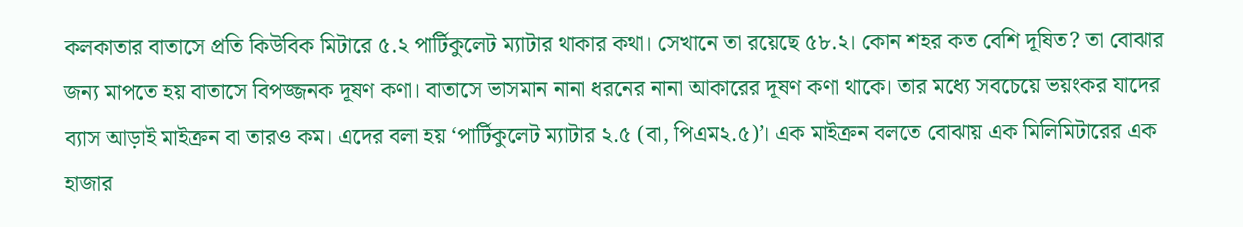কলকাতার বাতাসে প্রতি কিউবিক মিটারে ৫.২ পার্টিকুলেট ম্যাটার থাকার কথা। সেখানে তা রয়েছে ৫৮.২। কোন শহর কত বেশি দূষিত? তা বোঝার জন্য মাপতে হয় বাতাসে বিপজ্জনক দূষণ কণা। বাতাসে ভাসমান নানা ধরনের নানা আকারের দূষণ কণা থাকে। তার মধ্যে সবচেয়ে ভয়ংকর যাদের ব্যাস আড়াই মাইক্রন বা তারও কম। এদের বলা হয় ‘পার্টিকুলেট ম্যাটার ২.৫ (বা, পিএম২.৫)’। এক মাইক্রন বলতে বোঝায় এক মিলিমিটারের এক হাজার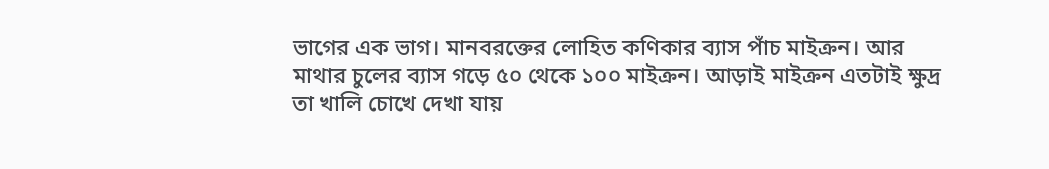ভাগের এক ভাগ। মানবরক্তের লোহিত কণিকার ব্যাস পাঁচ মাইক্রন। আর মাথার চুলের ব্যাস গড়ে ৫০ থেকে ১০০ মাইক্রন। আড়াই মাইক্রন এতটাই ক্ষুদ্র তা খালি চোখে দেখা যায়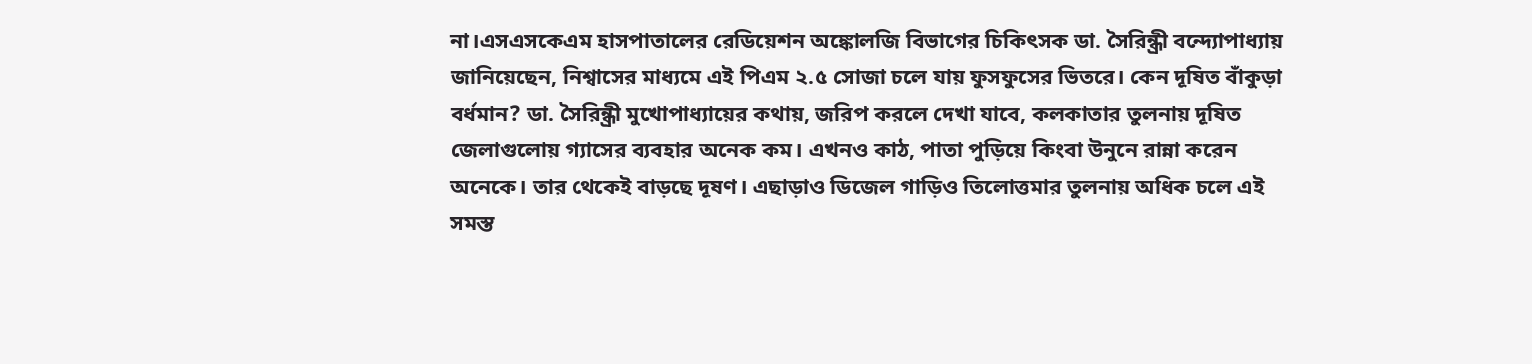না।এসএসকেএম হাসপাতালের রেডিয়েশন অঙ্কোলজি বিভাগের চিকিৎসক ডা. সৈরিন্ধ্রী বন্দ্যোপাধ্যায় জানিয়েছেন, নিশ্বাসের মাধ্যমে এই পিএম ২.৫ সোজা চলে যায় ফুসফুসের ভিতরে। কেন দূষিত বাঁকুড়া বর্ধমান? ডা. সৈরিন্ধ্রী মুখোপাধ্যায়ের কথায়, জরিপ করলে দেখা যাবে, কলকাতার তুলনায় দূষিত জেলাগুলোয় গ্যাসের ব্যবহার অনেক কম। এখনও কাঠ, পাতা পুড়িয়ে কিংবা উনুনে রান্না করেন অনেকে। তার থেকেই বাড়ছে দূষণ। এছাড়াও ডিজেল গাড়িও তিলোত্তমার তুলনায় অধিক চলে এই সমস্ত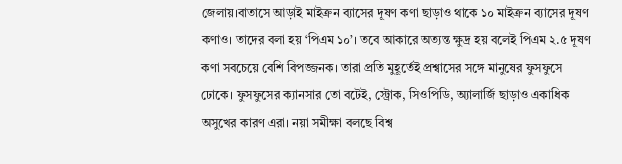জেলায়।বাতাসে আড়াই মাইক্রন ব্যাসের দূষণ কণা ছাড়াও থাকে ১০ মাইক্রন ব্যাসের দূষণ কণাও। তাদের বলা হয় ‘পিএম ১০’। তবে আকারে অত্যন্ত ক্ষুদ্র হয় বলেই পিএম ২.৫ দূষণ কণা সবচেয়ে বেশি বিপজ্জনক। তারা প্রতি মুহূর্তেই প্রশ্বাসের সঙ্গে মানুষের ফুসফুসে ঢোকে। ফুসফুসের ক্যানসার তো বটেই, স্ট্রোক, সিওপিডি, অ্যালার্জি ছাড়াও একাধিক অসুখের কারণ এরা। নয়া সমীক্ষা বলছে বিশ্ব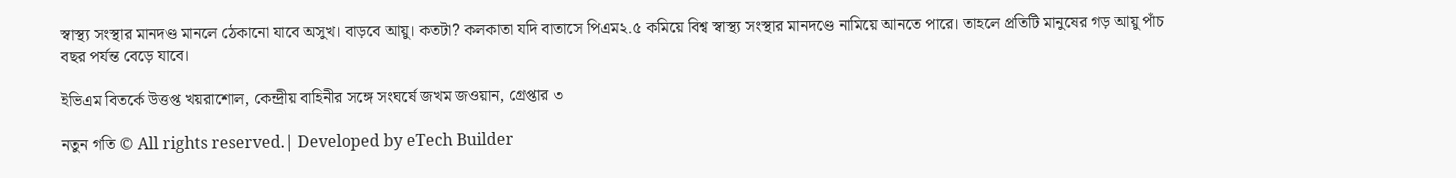স্বাস্থ্য সংস্থার মানদণ্ড মানলে ঠেকানো যাবে অসুখ। বাড়বে আয়ু। কতটা? কলকাতা যদি বাতাসে পিএম২.৫ কমিয়ে বিশ্ব স্বাস্থ্য সংস্থার মানদণ্ডে নামিয়ে আনতে পারে। তাহলে প্রতিটি মানুষের গড় আয়ু পাঁচ বছর পর্যন্ত বেড়ে যাবে।

ইভিএম বিতর্কে উত্তপ্ত খয়রাশোল, কেন্দ্রীয় বাহিনীর সঙ্গে সংঘর্ষে জখম জওয়ান, গ্রেপ্তার ৩

নতুন গতি © All rights reserved.| Developed by eTech Builder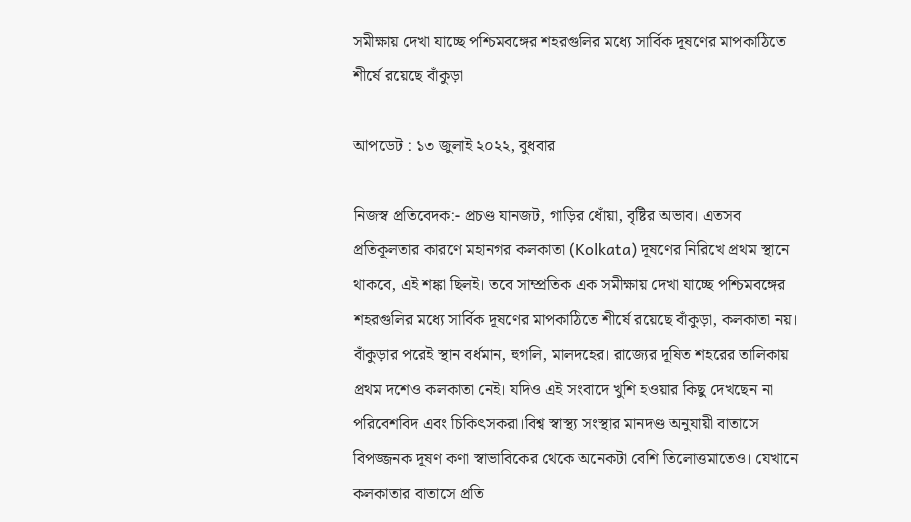সমীক্ষায় দেখা যাচ্ছে পশ্চিমবঙ্গের শহরগুলির মধ্যে সার্বিক দূষণের মাপকাঠিতে শীর্ষে রয়েছে বাঁকুড়া

আপডেট : ১৩ জুলাই ২০২২, বুধবার

নিজস্ব প্রতিবেদক:- প্রচণ্ড যানজট, গাড়ির ধোঁয়া, বৃষ্টির অভাব। এতসব প্রতিকূলতার কারণে মহানগর কলকাতা (Kolkata) দূষণের নিরিখে প্রথম স্থানে থাকবে, এই শঙ্কা ছিলই। তবে সাম্প্রতিক এক সমীক্ষায় দেখা যাচ্ছে পশ্চিমবঙ্গের শহরগুলির মধ্যে সার্বিক দূষণের মাপকাঠিতে শীর্ষে রয়েছে বাঁকুড়া, কলকাতা নয়। বাঁকুড়ার পরেই স্থান বর্ধমান, হুগলি, মালদহের। রাজ্যের দূষিত শহরের তালিকায় প্রথম দশেও কলকাতা নেই। যদিও এই সংবাদে খুশি হওয়ার কিছু দেখছেন না পরিবেশবিদ এবং চিকিৎসকরা।বিশ্ব স্বাস্থ্য সংস্থার মানদণ্ড অনুযায়ী বাতাসে বিপজ্জনক দূষণ কণা স্বাভাবিকের থেকে অনেকটা বেশি তিলোত্তমাতেও। যেখানে কলকাতার বাতাসে প্রতি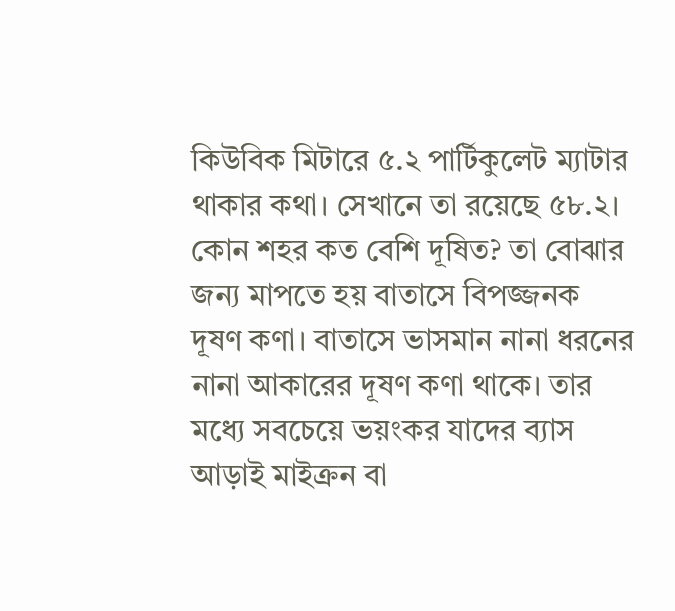কিউবিক মিটারে ৫.২ পার্টিকুলেট ম্যাটার থাকার কথা। সেখানে তা রয়েছে ৫৮.২। কোন শহর কত বেশি দূষিত? তা বোঝার জন্য মাপতে হয় বাতাসে বিপজ্জনক দূষণ কণা। বাতাসে ভাসমান নানা ধরনের নানা আকারের দূষণ কণা থাকে। তার মধ্যে সবচেয়ে ভয়ংকর যাদের ব্যাস আড়াই মাইক্রন বা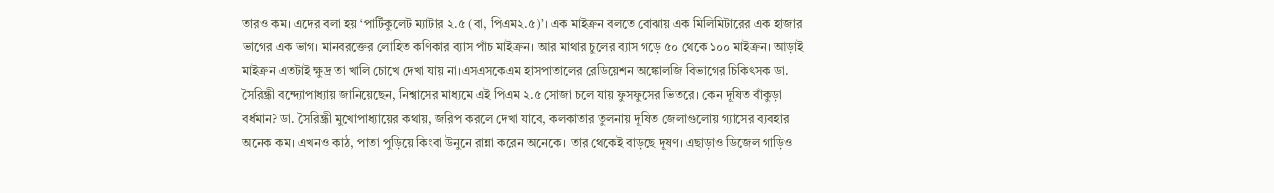তারও কম। এদের বলা হয় ‘পার্টিকুলেট ম্যাটার ২.৫ (বা, পিএম২.৫)’। এক মাইক্রন বলতে বোঝায় এক মিলিমিটারের এক হাজার ভাগের এক ভাগ। মানবরক্তের লোহিত কণিকার ব্যাস পাঁচ মাইক্রন। আর মাথার চুলের ব্যাস গড়ে ৫০ থেকে ১০০ মাইক্রন। আড়াই মাইক্রন এতটাই ক্ষুদ্র তা খালি চোখে দেখা যায় না।এসএসকেএম হাসপাতালের রেডিয়েশন অঙ্কোলজি বিভাগের চিকিৎসক ডা. সৈরিন্ধ্রী বন্দ্যোপাধ্যায় জানিয়েছেন, নিশ্বাসের মাধ্যমে এই পিএম ২.৫ সোজা চলে যায় ফুসফুসের ভিতরে। কেন দূষিত বাঁকুড়া বর্ধমান? ডা. সৈরিন্ধ্রী মুখোপাধ্যায়ের কথায়, জরিপ করলে দেখা যাবে, কলকাতার তুলনায় দূষিত জেলাগুলোয় গ্যাসের ব্যবহার অনেক কম। এখনও কাঠ, পাতা পুড়িয়ে কিংবা উনুনে রান্না করেন অনেকে। তার থেকেই বাড়ছে দূষণ। এছাড়াও ডিজেল গাড়িও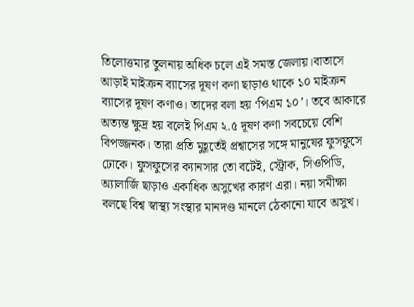তিলোত্তমার তুলনায় অধিক চলে এই সমস্ত জেলায়।বাতাসে আড়াই মাইক্রন ব্যাসের দূষণ কণা ছাড়াও থাকে ১০ মাইক্রন ব্যাসের দূষণ কণাও। তাদের বলা হয় ‘পিএম ১০’। তবে আকারে অত্যন্ত ক্ষুদ্র হয় বলেই পিএম ২.৫ দূষণ কণা সবচেয়ে বেশি বিপজ্জনক। তারা প্রতি মুহূর্তেই প্রশ্বাসের সঙ্গে মানুষের ফুসফুসে ঢোকে। ফুসফুসের ক্যানসার তো বটেই, স্ট্রোক, সিওপিডি, অ্যালার্জি ছাড়াও একাধিক অসুখের কারণ এরা। নয়া সমীক্ষা বলছে বিশ্ব স্বাস্থ্য সংস্থার মানদণ্ড মানলে ঠেকানো যাবে অসুখ।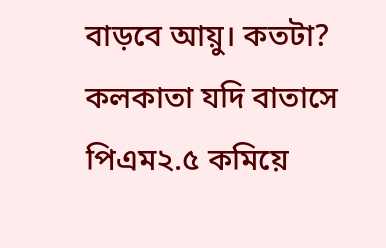বাড়বে আয়ু। কতটা? কলকাতা যদি বাতাসে পিএম২.৫ কমিয়ে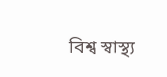বিশ্ব স্বাস্থ্য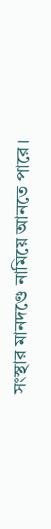সংস্থার মানদণ্ডে নামিয়ে আনতে পারে।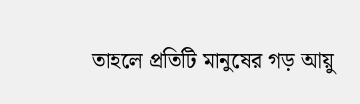তাহলে প্রতিটি মানুষের গড় আয়ু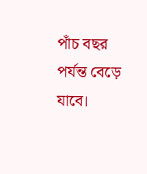পাঁচ বছর পর্যন্ত বেড়ে যাবে।